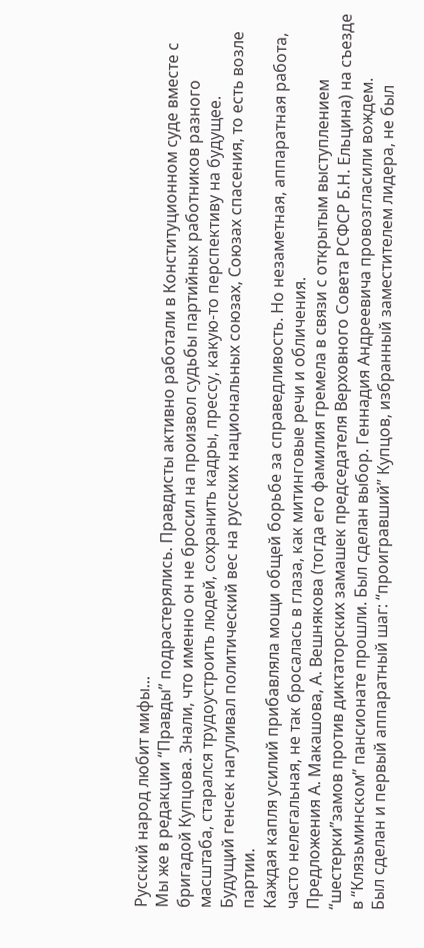Русский народ любит мифы...
Мы же в редакции “Правды” подрастерялись. Правдисты активно работали в Конституционном суде вместе с бригадой Купцова. Знали, что именно он не бросил на произвол судьбы партийных работников разного масштаба, старался трудоустроить людей, сохранить кадры, прессу, какую-то перспективу на будущее.
Будущий генсек нагуливал политический вес на русских национальных союзах, Союзах спасения, то есть возле партии.
Каждая капля усилий прибавляла мощи общей борьбе за справедливость. Но незаметная, аппаратная работа, часто нелегальная, не так бросалась в глаза, как митинговые речи и обличения.
Предложения А. Макашова, А. Вешнякова (тогда его фамилия гремела в связи с открытым выступлением “шестерки”замов против диктаторских замашек председателя Верховного Совета РСФСР Б.Н. Ельцина) на съезде в “Клязьминском” пансионате прошли. Был сделан выбор. Геннадия Андреевича провозгласили вождем.
Был сделан и первый аппаратный шаг: “проигравший” Купцов, избранный заместителем лидера, не был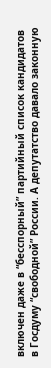включен даже в “бесспорный” партийный список кандидатов в Госдуму “свободной” России. А депутатство давало законную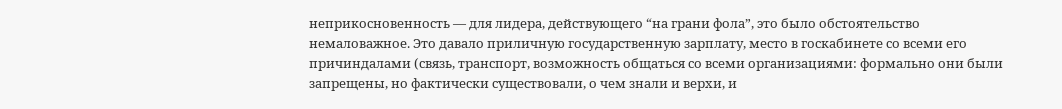неприкосновенность — для лидера, действующего “на грани фола”, это было обстоятельство немаловажное. Это давало приличную государственную зарплату, место в госкабинете со всеми его причиндалами (связь, транспорт, возможность общаться со всеми организациями: формально они были запрещены, но фактически существовали, о чем знали и верхи, и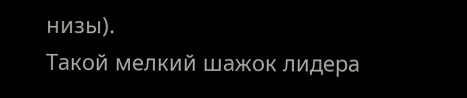низы).
Такой мелкий шажок лидера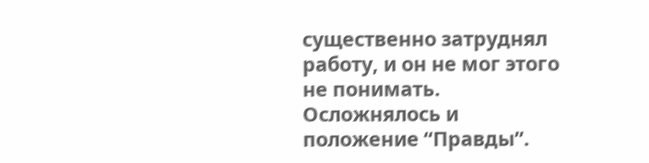существенно затруднял работу, и он не мог этого не понимать. Осложнялось и положение “Правды”.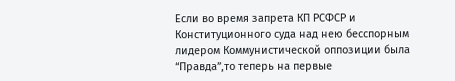Если во время запрета КП РСФСР и Конституционного суда над нею бесспорным лидером Коммунистической оппозиции была “Правда”,то теперь на первые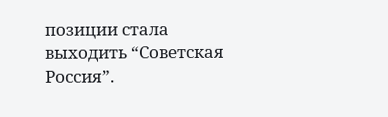позиции стала выходить “Советская Россия”.